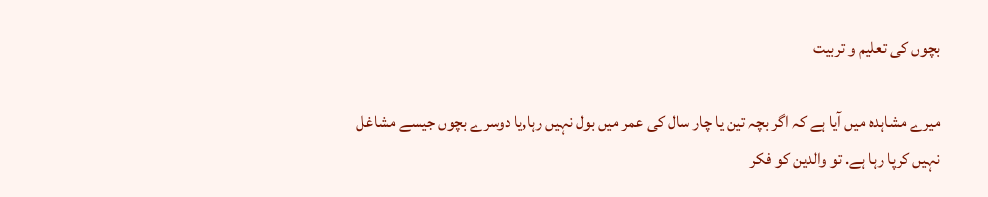بچوں کی تعلیم و تربیت

میرے مشاہدہ میں آیا ہے کہ اگر بچہ تین یا چار سال کی عمر میں بول نہیں رہا,یا دوسرے بچوں جیسے مشاغل نہیں کرپا رہا ہے. تو والدین کو فکر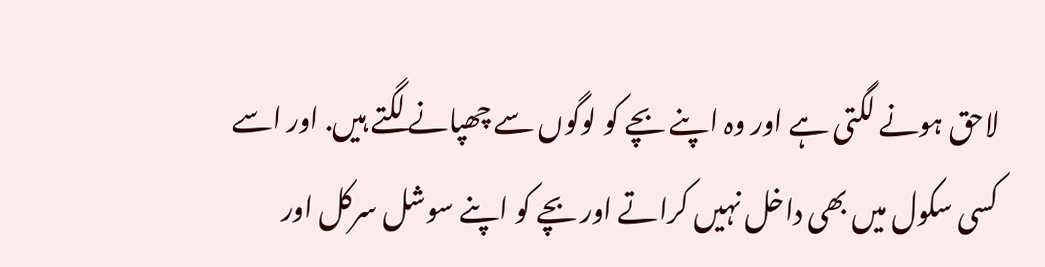لاحق ہونے لگتی ہے اور وہ اپنے بچے کو لوگوں سے چھپانے لگتے ہیں. اور اسے کسی سکول میں بھی داخل نہیں کراتے اور بچے کو اپنے سوشل سرکل اور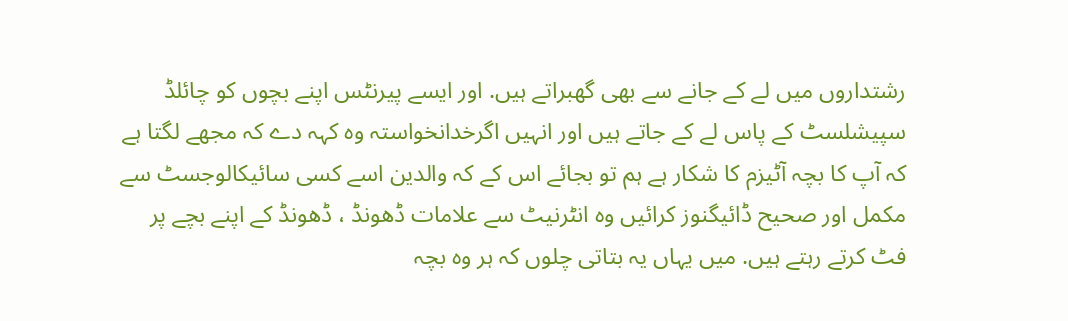رشتداروں میں لے کے جانے سے بھی گھبراتے ہیں. اور ایسے پیرنٹس اپنے بچوں کو چائلڈ سپیشلسٹ کے پاس لے کے جاتے ہیں اور انہیں اگرخدانخواستہ وہ کہہ دے کہ مجھے لگتا ہے کہ آپ کا بچہ آٹیزم کا شکار ہے ہم تو بجائے اس کے کہ والدین اسے کسی سائیکالوجسٹ سے مکمل اور صحیح ڈائیگنوز کرائیں وہ انٹرنیٹ سے علامات ڈھونڈ ، ڈھونڈ کے اپنے بچے پر فٹ کرتے رہتے ہیں. میں یہاں یہ بتاتی چلوں کہ ہر وہ بچہ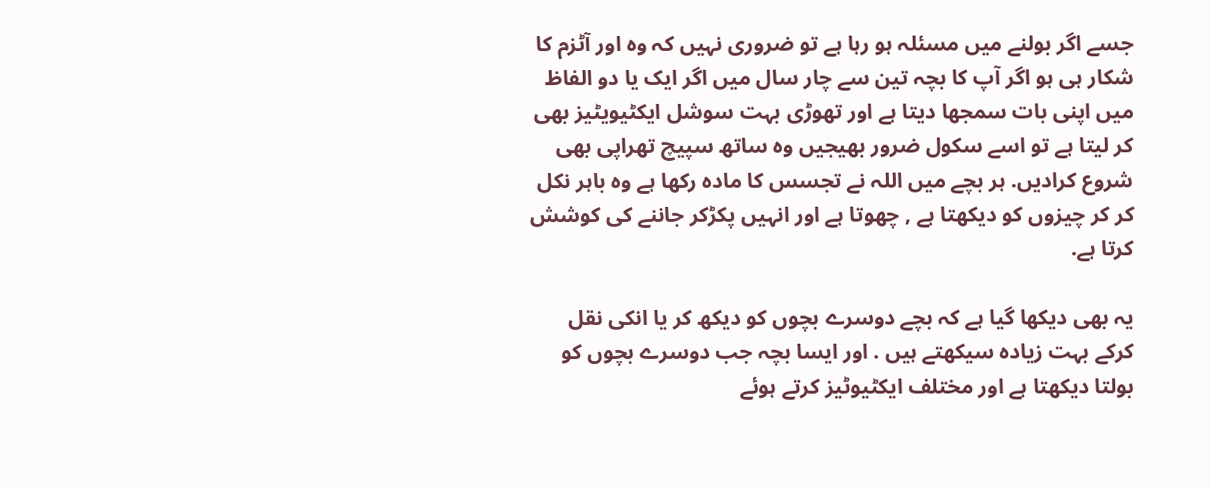جسے اگر بولنے میں مسئلہ ہو رہا ہے تو ضروری نہیں کہ وہ اور آٹزم کا شکار ہی ہو اگر آپ کا بچہ تین سے چار سال میں اگر ایک یا دو الفاظ میں اپنی بات سمجھا دیتا ہے اور تھوڑی بہت سوشل ایکٹیویٹیز بھی کر لیتا ہے تو اسے سکول ضرور بھیجیں وہ ساتھ سپیچ تھراپی بھی شروع کرادیں. ہر بچے میں اللہ نے تجسس کا مادہ رکھا ہے وہ باہر نکل کر کر چیزوں کو دیکھتا ہے , چھوتا ہے اور انہیں پکڑکر جاننے کی کوشش کرتا ہے.

یہ بھی دیکھا گیا ہے کہ بچے دوسرے بچوں کو دیکھ کر یا انکی نقل کرکے بہت زیادہ سیکھتے ہیں . اور ایسا بچہ جب دوسرے بچوں کو بولتا دیکھتا ہے اور مختلف ایکٹیوٹیز کرتے ہوئے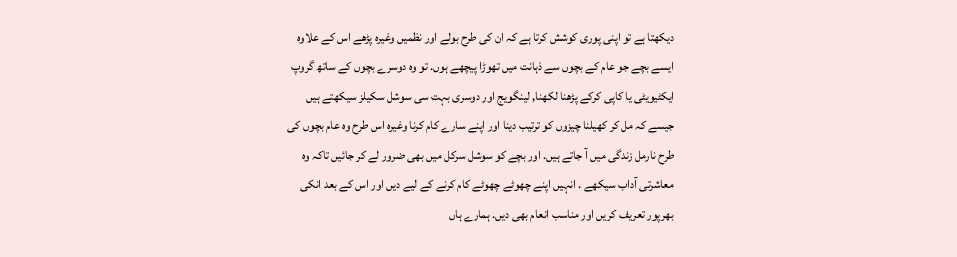دیکھتا ہے تو اپنی پوری کوشش کرتا ہے کہ ان کی طرح بولے اور نظمیں وغیرہ پڑھے اس کے علاوہ ایسے بچے جو عام کے بچوں سے ذہانت میں تھوڑا پیچھے ہوں. تو وہ دوسرے بچوں کے ساتھ گروپ ایکٹیویٹی یا کاپی کرکے پڑھنا لکھنا, لینگویج اور دوسری بہت سی سوشل سکیلز سیکھتے ہیں جیسے کہ مل کر کھیلنا چیزوں کو ترتیب دینا اور اپنے سارے کام کرنا وغیرہ اس طرح وہ عام بچوں کی طرح نارمل زندگی میں آ جاتے ہیں. اور بچے کو سوشل سرکل میں بھی ضرور لے کر جائیں تاکہ وہ معاشرتی آداب سیکھے . انہیں اپنے چھوٹے چھوٹے کام کرنے کے لیے دیں اور اس کے بعد انکی بھرپور تعریف کریں اور مناسب انعام بھی دیں. ہمارے ہاں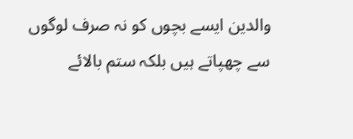والدین ایسے بچوں کو نہ صرف لوگوں سے چھپاتے ہیں بلکہ ستم بالائے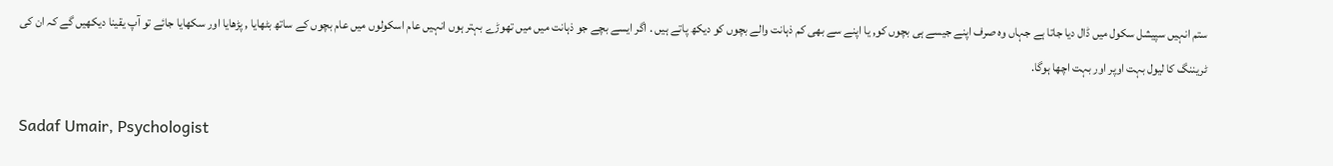ستم انہیں سپیشل سکول میں ڈال دیا جاتا ہے جہاں وہ صرف اپنے جیسے ہی بچوں کو, یا اپنے سے بھی کم ذہانت والے بچوں کو دیکھ پاتے ہیں . اگر ایسے بچے جو ذہانت میں میں تھوڑے بہتر ہوں انہیں عام اسکولوں میں عام بچوں کے ساتھ بٹھایا , پڑھایا اور سکھایا جائے تو آپ یقینا دیکھیں گے کہ ان کی ٹریننگ کا لیول بہت اوپر اور بہت اچھا ہوگا.

Sadaf Umair, Psychologist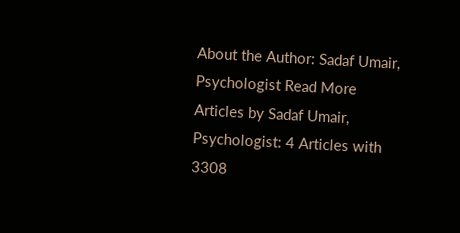About the Author: Sadaf Umair, Psychologist Read More Articles by Sadaf Umair, Psychologist: 4 Articles with 3308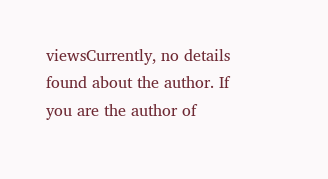viewsCurrently, no details found about the author. If you are the author of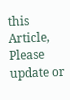this Article, Please update or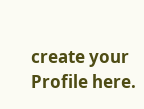create your Profile here.